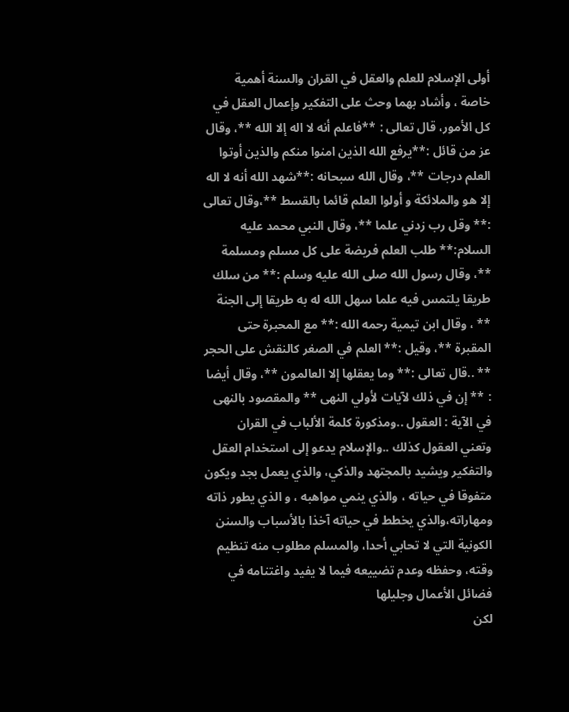أولى الإسلام للعلم والعقل في القران والسنة أهمية خاصة ، وأشاد بهما وحث على التفكير وإعمال العقل في كل الأمور، قال تعالى : **فاعلم أنه لا اله إلا الله **، وقال عز من قائل :**يرفع الله الذين امنوا منكم والذين أوتوا العلم درجات **، وقال الله سبحانه :**شهد الله أنه لا اله إلا هو والملائكة و أولوا العلم قائما بالقسط **،وقال تعالى :** وقل رب زدني علما **، وقال النبي محمد عليه السلام:** طلب العلم فريضة على كل مسلم ومسلمة **، وقال رسول الله صلى الله عليه وسلم :** من سلك طريقا يلتمس فيه علما سهل الله له به طريقا إلى الجنة ** ، وقال ابن تيمية رحمه الله :** مع المحبرة حتى المقبرة **، وقيل :** العلم في الصغر كالنقش على الحجر ** ..قال تعالى :** وما يعقلها إلا العالمون **، وقال أيضا : ** إن في ذلك لآيات لأولي النهى ** والمقصود بالنهى في الآية : العقول ..ومذكورة كلمة الألباب في القران وتعني العقول كذلك ..والإسلام يدعو إلى استخدام العقل والتفكير ويشيد بالمجتهد والذكي، والذي يعمل بجد ويكون متفوقا في حياته ، والذي ينمي مواهبه ، و الذي يطور ذاته ومهاراته،والذي يخطط في حياته آخذا بالأسباب والسنن الكونية التي لا تحابي أحدا، والمسلم مطلوب منه تنظيم وقته، وحفظه وعدم تضييعه فيما لا يفيد واغتنامه في فضائل الأعمال وجليلها
لكن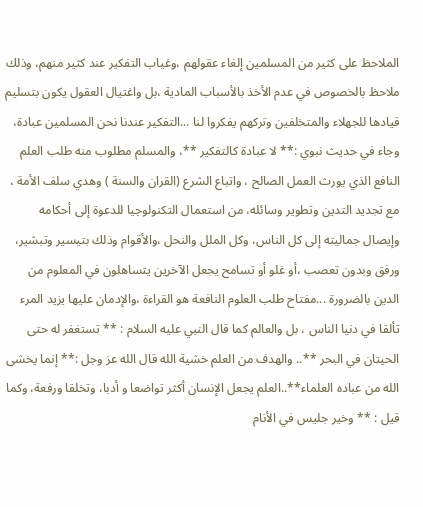الملاحظ على كثير من المسلمين إلغاء عقولهم ،وغياب التفكير عند كثير منهم، وذلك ملاحظ بالخصوص في عدم الأخذ بالأسباب المادية ،بل واغتيال العقول يكون بتسليم قيادها للجهلاء والمتخلفين وتركهم يفكروا لنا ...التفكير عندنا نحن المسلمين عبادة، وجاء في حديث نبوي :** لا عبادة كالتفكير **، والمسلم مطلوب منه طلب العلم النافع الذي يورث العمل الصالح ، واتباع الشرع (القران والسنة ) وهدي سلف الأمة ، مع تجديد التدين وتطوير وسائله، من استعمال التكنولوجيا للدعوة إلى أحكامه وإيصال جماليته إلى كل الناس، وكل الملل والنحل ،والأقوام وذلك بتيسير وتبشير، ورفق وبدون تعصب ،أو غلو أو تسامح يجعل الآخرين يتساهلون في المعلوم من الدين بالضرورة ...مفتاح طلب العلوم النافعة هو القراءة ،والإدمان عليها يزيد المرء تألقا في دنيا الناس ، بل والعالم كما قال النبي عليه السلام : ** تستغفر له حتى الحيتان في البحر **.. والهدف من العلم خشية الله قال الله عز وجل :** إنما يخشى الله من عباده العلماء**..العلم يجعل الإنسان أكثر تواضعا و أدبا، وتخلقا ورفعة، وكما قيل : ** وخير جليس في الأنام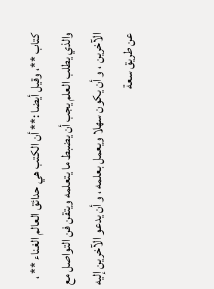كتاب **، وقيل أيضا :** أن الكتب هي حدائق العالم الغناء ** ، والذي يطلب العلم يجب أن يضبط ما يتعلمه ويتقن فن التواصل مع الآخرين ، و أن يكون سهلا ويعمل بعلمه ، و أن يدعو الآخرين إليه عن طريق سعة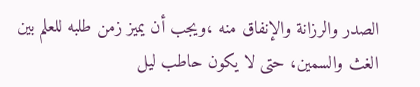الصدر والرزانة والإنفاق منه ،ويجب أن يميز زمن طلبه للعلم بين الغث والسمين، حتى لا يكون حاطب ليل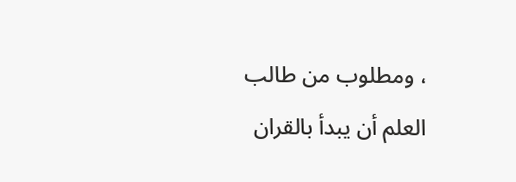، ومطلوب من طالب العلم أن يبدأ بالقران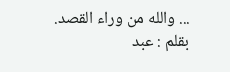... والله من وراء القصد.
بقلم : عبد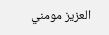العزيز مومني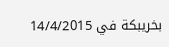بخريبكة في 14/4/2015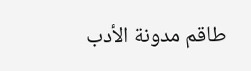طاقم مدونة الأدب